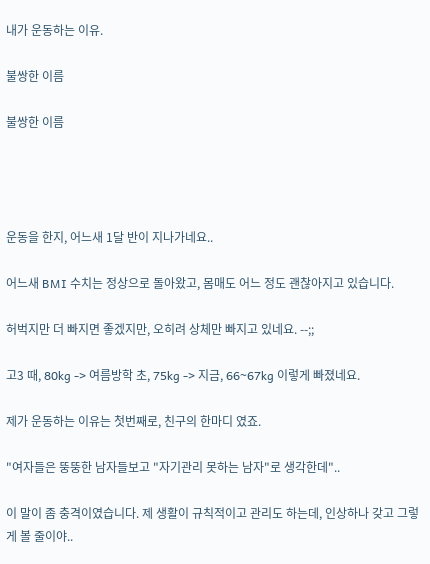내가 운동하는 이유.

불쌍한 이름

불쌍한 이름




운동을 한지, 어느새 1달 반이 지나가네요..

어느새 BMI 수치는 정상으로 돌아왔고, 몸매도 어느 정도 괜찮아지고 있습니다.

허벅지만 더 빠지면 좋겠지만, 오히려 상체만 빠지고 있네요. --;;

고3 때, 80kg -> 여름방학 초, 75kg -> 지금, 66~67kg 이렇게 빠졌네요.

제가 운동하는 이유는 첫번째로, 친구의 한마디 였죠.

"여자들은 뚱뚱한 남자들보고 "자기관리 못하는 남자"로 생각한데"..

이 말이 좀 충격이였습니다. 제 생활이 규칙적이고 관리도 하는데, 인상하나 갖고 그렇게 볼 줄이야..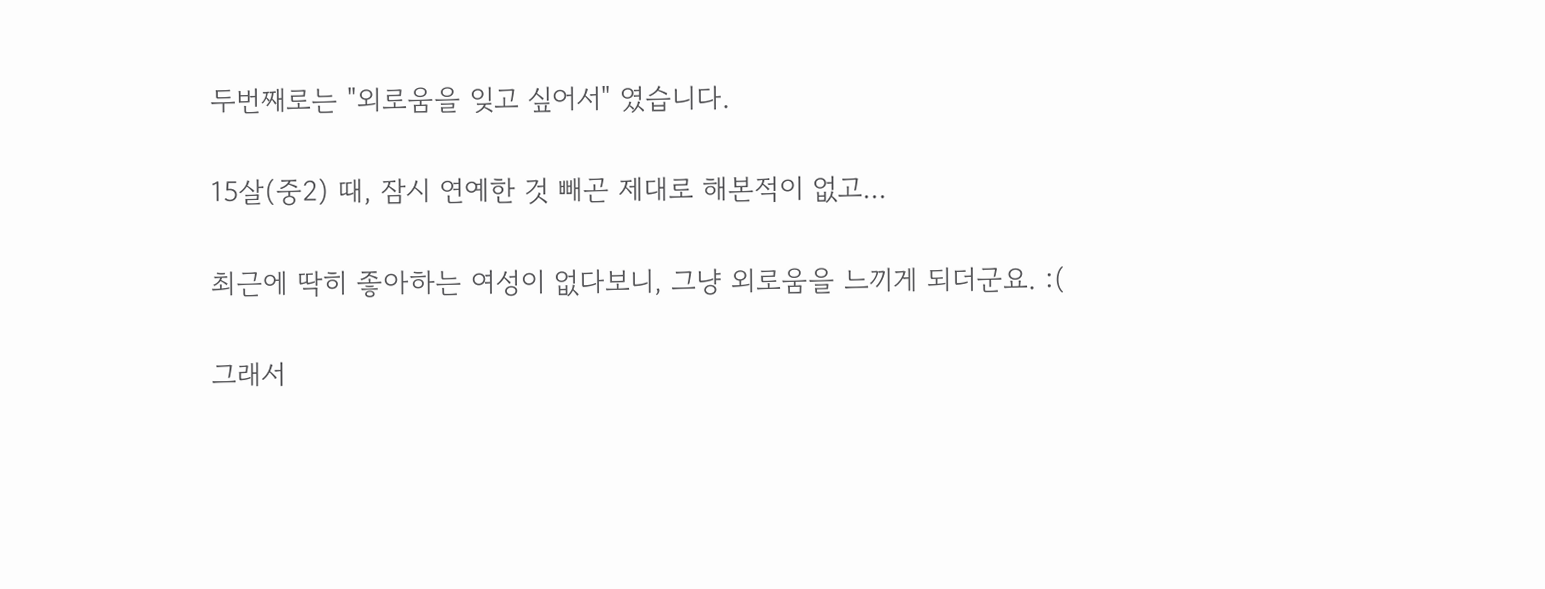두번째로는 "외로움을 잊고 싶어서" 였습니다.

15살(중2) 때, 잠시 연예한 것 빼곤 제대로 해본적이 없고...

최근에 딱히 좋아하는 여성이 없다보니, 그냥 외로움을 느끼게 되더군요. :(

그래서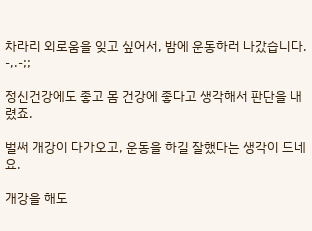차라리 외로움을 잊고 싶어서, 밤에 운동하러 나갔습니다. -,.-;;

정신건강에도 좋고 몸 건강에 좋다고 생각해서 판단을 내렸죠.

벌써 개강이 다가오고, 운동을 하길 잘했다는 생각이 드네요.

개강을 해도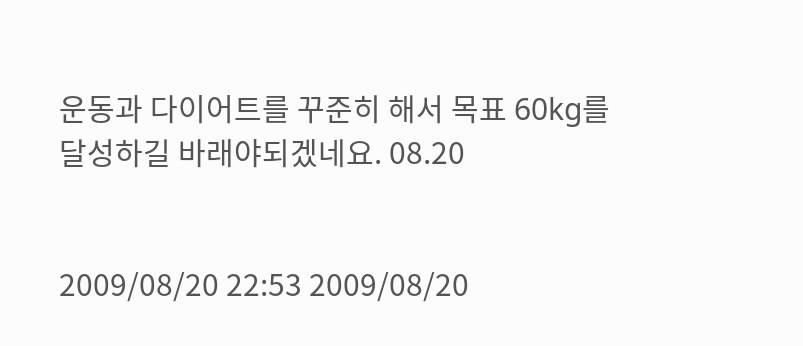운동과 다이어트를 꾸준히 해서 목표 60kg를 달성하길 바래야되겠네요. 08.20


2009/08/20 22:53 2009/08/20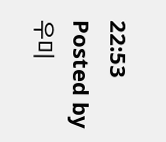22:53
Posted by 우미